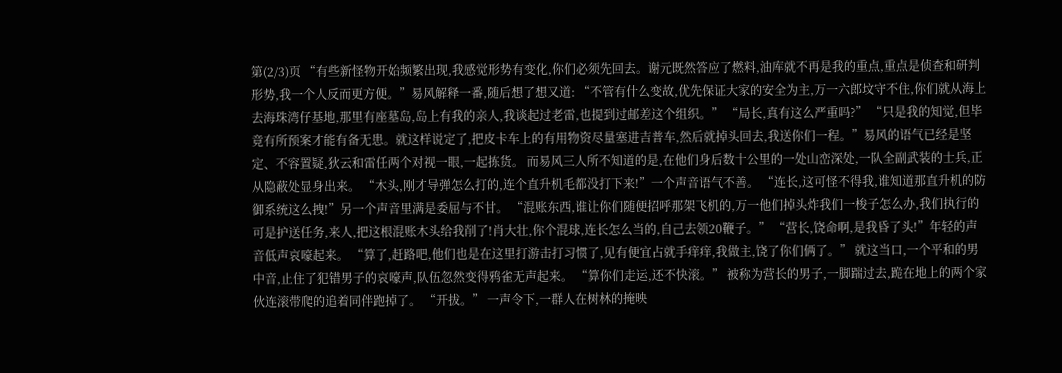第(2/3)页 “有些新怪物开始频繁出现,我感觉形势有变化,你们必须先回去。谢元既然答应了燃料,油库就不再是我的重点,重点是侦查和研判形势,我一个人反而更方便。”易风解释一番,随后想了想又道: “不管有什么变故,优先保证大家的安全为主,万一六郎坟守不住,你们就从海上去海珠湾仔基地,那里有座墓岛,岛上有我的亲人,我谈起过老雷,也提到过邮差这个组织。” “局长,真有这么严重吗?” “只是我的知觉,但毕竟有所预案才能有备无患。就这样说定了,把皮卡车上的有用物资尽量塞进吉普车,然后就掉头回去,我送你们一程。”易风的语气已经是坚定、不容置疑,狄云和雷任两个对视一眼,一起拣货。 而易风三人所不知道的是,在他们身后数十公里的一处山峦深处,一队全副武装的士兵,正从隐蔽处显身出来。 “木头,刚才导弹怎么打的,连个直升机毛都没打下来!”一个声音语气不善。 “连长,这可怪不得我,谁知道那直升机的防御系统这么拽!”另一个声音里满是委屈与不甘。 “混账东西,谁让你们随便招呼那架飞机的,万一他们掉头炸我们一梭子怎么办,我们执行的可是护送任务,来人,把这根混账木头给我削了!肖大壮,你个混球,连长怎么当的,自己去领20鞭子。” “营长,饶命啊,是我昏了头!”年轻的声音低声哀嚎起来。 “算了,赶路吧,他们也是在这里打游击打习惯了,见有便宜占就手痒痒,我做主,饶了你们俩了。” 就这当口,一个平和的男中音,止住了犯错男子的哀嚎声,队伍忽然变得鸦雀无声起来。 “算你们走运,还不快滚。” 被称为营长的男子,一脚踹过去,跪在地上的两个家伙连滚带爬的追着同伴跑掉了。 “开拔。” 一声令下,一群人在树林的掩映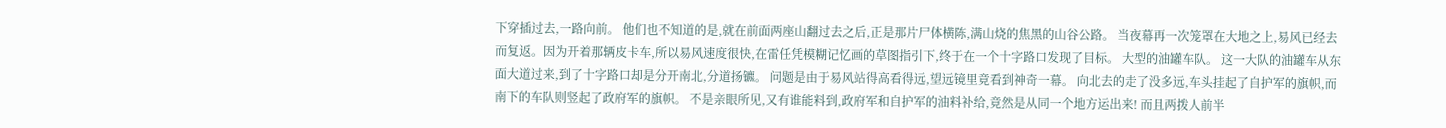下穿插过去,一路向前。 他们也不知道的是,就在前面两座山翻过去之后,正是那片尸体横陈,满山烧的焦黑的山谷公路。 当夜幕再一次笼罩在大地之上,易风已经去而复返。因为开着那辆皮卡车,所以易风速度很快,在雷任凭模糊记忆画的草图指引下,终于在一个十字路口发现了目标。 大型的油罐车队。 这一大队的油罐车从东面大道过来,到了十字路口却是分开南北,分道扬镳。 问题是由于易风站得高看得远,望远镜里竟看到神奇一幕。 向北去的走了没多远,车头挂起了自护军的旗帜,而南下的车队则竖起了政府军的旗帜。 不是亲眼所见,又有谁能料到,政府军和自护军的油料补给,竟然是从同一个地方运出来! 而且两拨人前半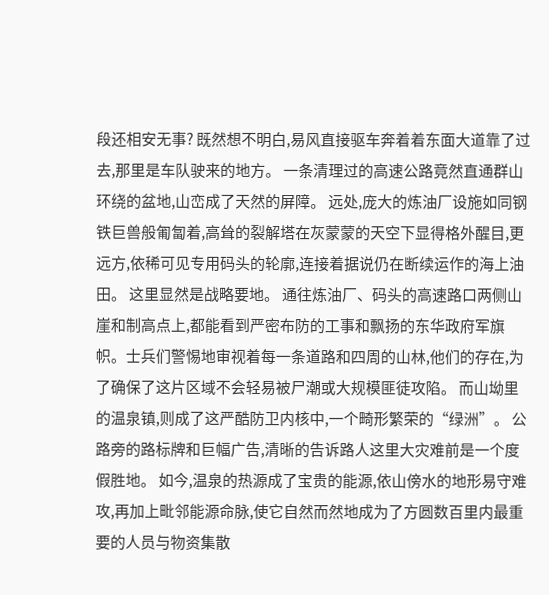段还相安无事? 既然想不明白,易风直接驱车奔着着东面大道靠了过去,那里是车队驶来的地方。 一条清理过的高速公路竟然直通群山环绕的盆地,山峦成了天然的屏障。 远处,庞大的炼油厂设施如同钢铁巨兽般匍匐着,高耸的裂解塔在灰蒙蒙的天空下显得格外醒目,更远方,依稀可见专用码头的轮廓,连接着据说仍在断续运作的海上油田。 这里显然是战略要地。 通往炼油厂、码头的高速路口两侧山崖和制高点上,都能看到严密布防的工事和飘扬的东华政府军旗帜。士兵们警惕地审视着每一条道路和四周的山林,他们的存在,为了确保了这片区域不会轻易被尸潮或大规模匪徒攻陷。 而山坳里的温泉镇,则成了这严酷防卫内核中,一个畸形繁荣的“绿洲”。 公路旁的路标牌和巨幅广告,清晰的告诉路人这里大灾难前是一个度假胜地。 如今,温泉的热源成了宝贵的能源,依山傍水的地形易守难攻,再加上毗邻能源命脉,使它自然而然地成为了方圆数百里内最重要的人员与物资集散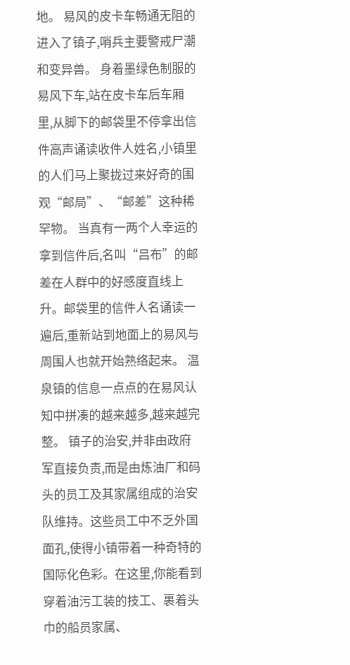地。 易风的皮卡车畅通无阻的进入了镇子,哨兵主要警戒尸潮和变异兽。 身着墨绿色制服的易风下车,站在皮卡车后车厢里,从脚下的邮袋里不停拿出信件高声诵读收件人姓名,小镇里的人们马上聚拢过来好奇的围观“邮局”、“邮差”这种稀罕物。 当真有一两个人幸运的拿到信件后,名叫“吕布”的邮差在人群中的好感度直线上升。邮袋里的信件人名诵读一遍后,重新站到地面上的易风与周围人也就开始熟络起来。 温泉镇的信息一点点的在易风认知中拼凑的越来越多,越来越完整。 镇子的治安,并非由政府军直接负责,而是由炼油厂和码头的员工及其家属组成的治安队维持。这些员工中不乏外国面孔,使得小镇带着一种奇特的国际化色彩。在这里,你能看到穿着油污工装的技工、裹着头巾的船员家属、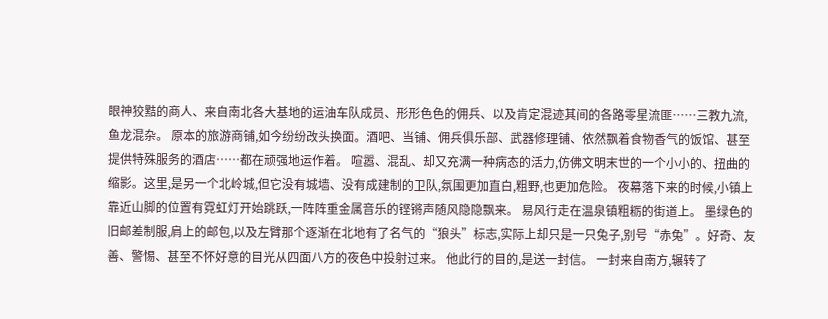眼神狡黠的商人、来自南北各大基地的运油车队成员、形形色色的佣兵、以及肯定混迹其间的各路零星流匪……三教九流,鱼龙混杂。 原本的旅游商铺,如今纷纷改头换面。酒吧、当铺、佣兵俱乐部、武器修理铺、依然飘着食物香气的饭馆、甚至提供特殊服务的酒店……都在顽强地运作着。 喧嚣、混乱、却又充满一种病态的活力,仿佛文明末世的一个小小的、扭曲的缩影。这里,是另一个北岭城,但它没有城墙、没有成建制的卫队,氛围更加直白,粗野,也更加危险。 夜幕落下来的时候,小镇上靠近山脚的位置有霓虹灯开始跳跃,一阵阵重金属音乐的铿锵声随风隐隐飘来。 易风行走在温泉镇粗粝的街道上。 墨绿色的旧邮差制服,肩上的邮包,以及左臂那个逐渐在北地有了名气的“狼头”标志,实际上却只是一只兔子,别号“赤兔”。好奇、友善、警惕、甚至不怀好意的目光从四面八方的夜色中投射过来。 他此行的目的,是送一封信。 一封来自南方,辗转了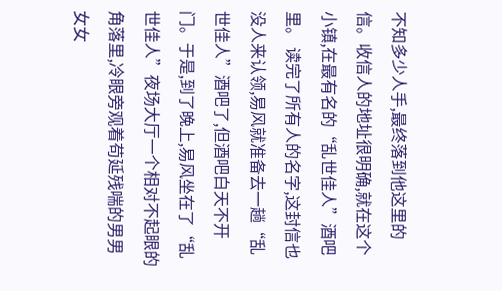不知多少人手,最终落到他这里的信。收信人的地址很明确,就在这个小镇,在最有名的“乱世佳人”酒吧里。 读完了所有人的名字,这封信也没人来认领,易风就准备去一趟“乱世佳人”酒吧了,但酒吧白天不开门。于是,到了晚上,易风坐在了“乱世佳人”夜场大厅一个相对不起眼的角落里,冷眼旁观着苟延残喘的男男女女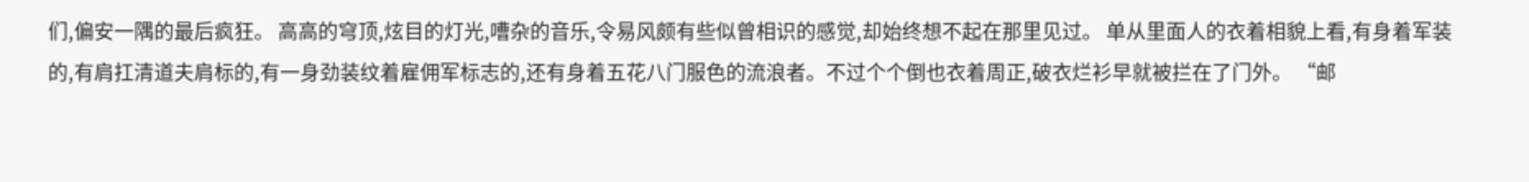们,偏安一隅的最后疯狂。 高高的穹顶,炫目的灯光,嘈杂的音乐,令易风颇有些似曾相识的感觉,却始终想不起在那里见过。 单从里面人的衣着相貌上看,有身着军装的,有肩扛清道夫肩标的,有一身劲装纹着雇佣军标志的,还有身着五花八门服色的流浪者。不过个个倒也衣着周正,破衣烂衫早就被拦在了门外。 “邮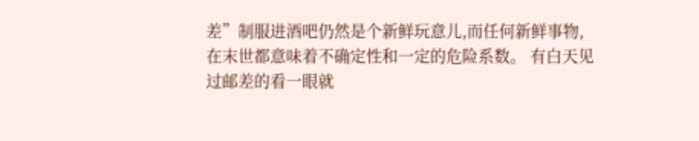差”制服进酒吧仍然是个新鲜玩意儿,而任何新鲜事物,在末世都意味着不确定性和一定的危险系数。 有白天见过邮差的看一眼就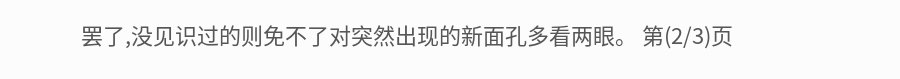罢了,没见识过的则免不了对突然出现的新面孔多看两眼。 第(2/3)页